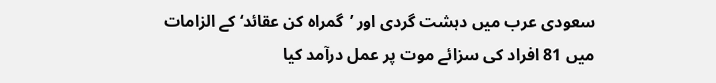سعودی عرب میں دہشت گردی اور ’گمراہ کن عقائد‘ کے الزامات میں 81 افراد کی سزائے موت پر عمل درآمد کیا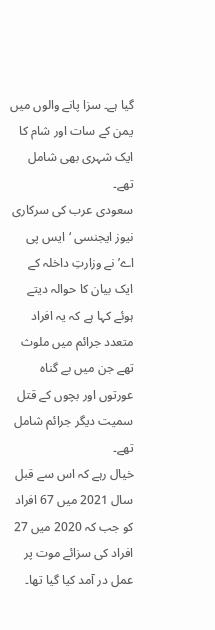گیا ہے۔ سزا پانے والوں میں یمن کے سات اور شام کا ایک شہری بھی شامل تھے۔
سعودی عرب کی سرکاری نیوز ایجنسی ‘ایس پی اے’ نے وزارتِ داخلہ کے ایک بیان کا حوالہ دیتے ہوئے کہا ہے کہ یہ افراد متعدد جرائم میں ملوث تھے جن میں بے گناہ عورتوں اور بچوں کے قتل سمیت دیگر جرائم شامل تھے۔
خیال رہے کہ اس سے قبل سال 2021 میں 67 افراد کو جب کہ 2020 میں 27 افراد کی سزائے موت پر عمل در آمد کیا گیا تھا۔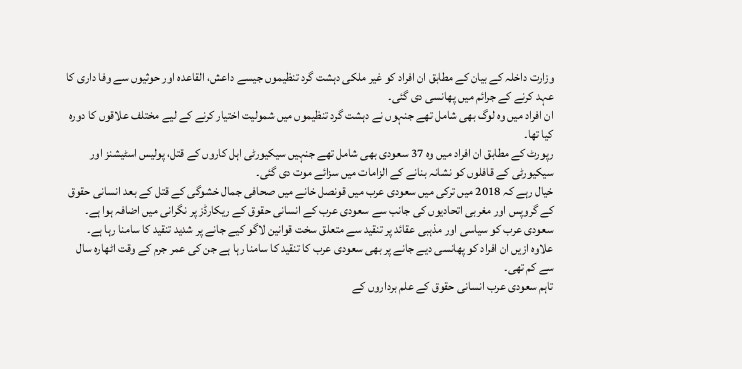وزارت داخلہ کے بیان کے مطابق ان افراد کو غیر ملکی دہشت گرد تنظیموں جیسے داعش، القاعدہ اور حوثیوں سے وفا داری کا عہد کرنے کے جرائم میں پھانسی دی گئی۔
ان افراد میں وہ لوگ بھی شامل تھے جنہوں نے دہشت گرد تنظیموں میں شمولیت اختیار کرنے کے لیے مختلف علاقوں کا دورہ کیا تھا۔
رپورٹ کے مطابق ان افراد میں وہ 37 سعودی بھی شامل تھے جنہیں سیکیورٹی اہل کاروں کے قتل، پولیس اسٹیشنز اور سیکیورٹی کے قافلوں کو نشانہ بنانے کے الزامات میں سزائے موت دی گئی۔
خیال رہے کہ 2018 میں ترکی میں سعودی عرب میں قونصل خانے میں صحافی جمال خشوگی کے قتل کے بعد انسانی حقوق کے گروپس اور مغربی اتحادیوں کی جانب سے سعودی عرب کے انسانی حقوق کے ریکارڈز پر نگرانی میں اضافہ ہوا ہے۔
سعودی عرب کو سیاسی اور مذہبی عقائد پر تنقید سے متعلق سخت قوانین لاگو کیے جانے پر شدید تنقید کا سامنا رہا ہے۔
علاوہ ازیں ان افراد کو پھانسی دیے جانے پر بھی سعودی عرب کا تنقید کا سامنا رہا ہے جن کی عمر جرم کے وقت اٹھارہ سال سے کم تھی۔
تاہم سعودی عرب انسانی حقوق کے علم برداروں کے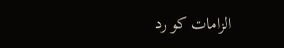الزامات کو رد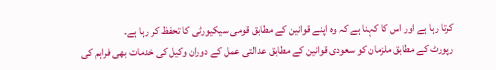کرتا رہا ہے اور اس کا کہنا ہے کہ وہ اپنے قوانین کے مطابق قومی سیکیورٹی کا تحفظ کر رہا ہے۔
رپورٹ کے مطابق ملزمان کو سعودی قوانین کے مطابق عدالتی عمل کے دوران وکیل کی خدمات بھی فراہم کی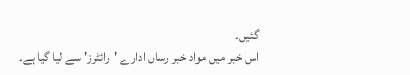گئیں۔
اس خبر میں مواد خبر رساں ادارے 'رائٹرز' سے لیا گیا ہے۔